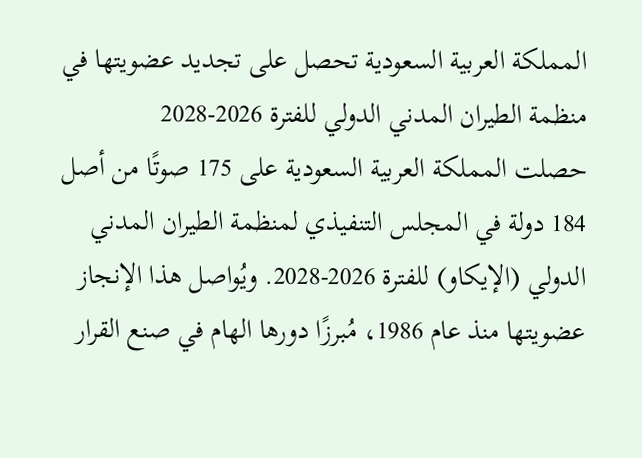المملكة العربية السعودية تحصل على تجديد عضويتها في منظمة الطيران المدني الدولي للفترة 2026-2028
حصلت المملكة العربية السعودية على 175 صوتًا من أصل 184 دولة في المجلس التنفيذي لمنظمة الطيران المدني الدولي (الإيكاو) للفترة 2026-2028. ويُواصل هذا الإنجاز عضويتها منذ عام 1986، مُبرزًا دورها الهام في صنع القرار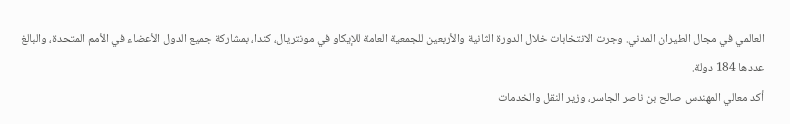العالمي في مجال الطيران المدني. وجرت الانتخابات خلال الدورة الثانية والأربعين للجمعية العامة للإيكاو في مونتريال، كندا، بمشاركة جميع الدول الأعضاء في الأمم المتحدة، والبالغ عددها 184 دولة.
أكد معالي المهندس صالح بن ناصر الجاسر، وزير النقل والخدمات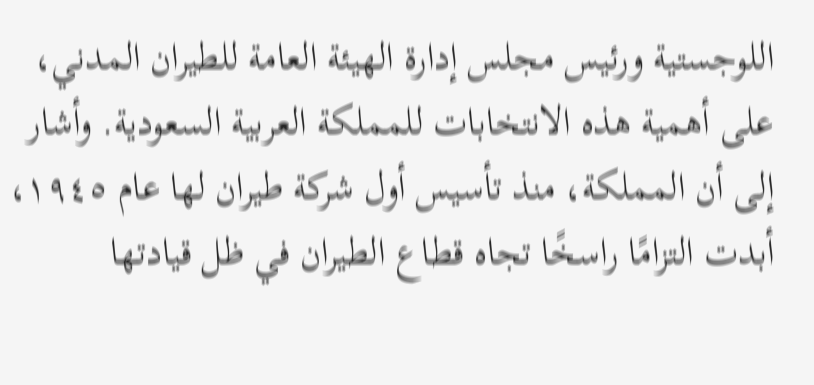اللوجستية ورئيس مجلس إدارة الهيئة العامة للطيران المدني، على أهمية هذه الانتخابات للمملكة العربية السعودية. وأشار إلى أن المملكة، منذ تأسيس أول شركة طيران لها عام ١٩٤٥، أبدت التزامًا راسخًا تجاه قطاع الطيران في ظل قيادتها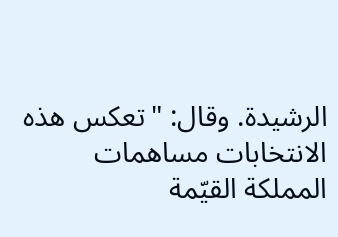الرشيدة. وقال: "تعكس هذه الانتخابات مساهمات المملكة القيّمة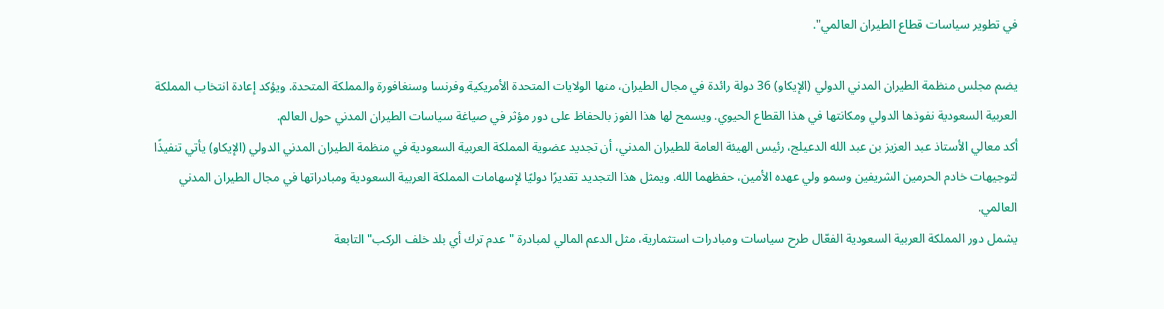في تطوير سياسات قطاع الطيران العالمي".

يضم مجلس منظمة الطيران المدني الدولي (الإيكاو) 36 دولة رائدة في مجال الطيران، منها الولايات المتحدة الأمريكية وفرنسا وسنغافورة والمملكة المتحدة. ويؤكد إعادة انتخاب المملكة العربية السعودية نفوذها الدولي ومكانتها في هذا القطاع الحيوي. ويسمح لها هذا الفوز بالحفاظ على دور مؤثر في صياغة سياسات الطيران المدني حول العالم.
أكد معالي الأستاذ عبد العزيز بن عبد الله الدعيلج، رئيس الهيئة العامة للطيران المدني، أن تجديد عضوية المملكة العربية السعودية في منظمة الطيران المدني الدولي (الإيكاو) يأتي تنفيذًا لتوجيهات خادم الحرمين الشريفين وسمو ولي عهده الأمين، حفظهما الله. ويمثل هذا التجديد تقديرًا دوليًا لإسهامات المملكة العربية السعودية ومبادراتها في مجال الطيران المدني العالمي.
يشمل دور المملكة العربية السعودية الفعّال طرح سياسات ومبادرات استثمارية، مثل الدعم المالي لمبادرة "عدم ترك أي بلد خلف الركب" التابعة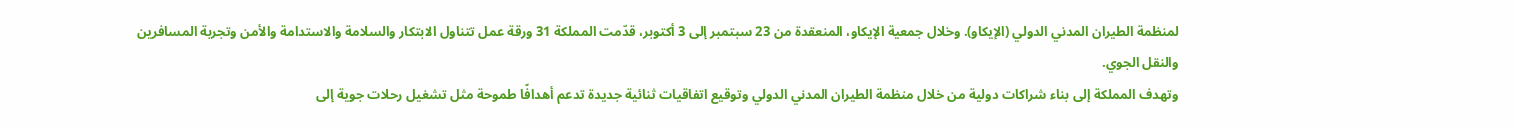لمنظمة الطيران المدني الدولي (الإيكاو). وخلال جمعية الإيكاو، المنعقدة من 23 سبتمبر إلى 3 أكتوبر، قدّمت المملكة 31 ورقة عمل تتناول الابتكار والسلامة والاستدامة والأمن وتجربة المسافرين والنقل الجوي.
وتهدف المملكة إلى بناء شراكات دولية من خلال منظمة الطيران المدني الدولي وتوقيع اتفاقيات ثنائية جديدة تدعم أهدافًا طموحة مثل تشغيل رحلات جوية إلى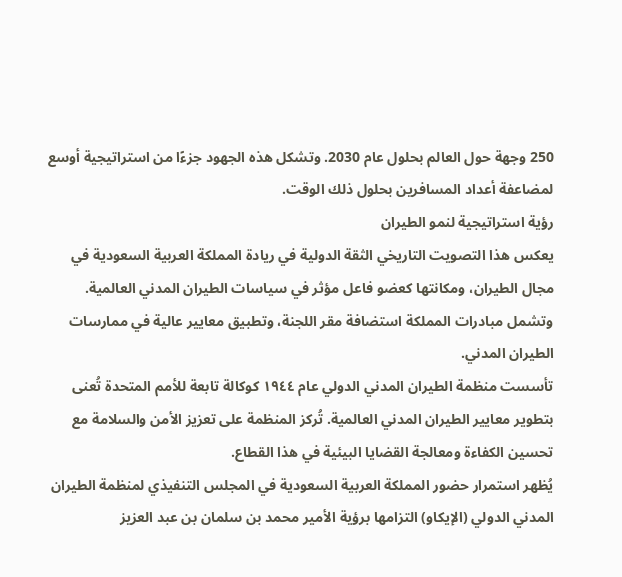250 وجهة حول العالم بحلول عام 2030. وتشكل هذه الجهود جزءًا من استراتيجية أوسع لمضاعفة أعداد المسافرين بحلول ذلك الوقت.
رؤية استراتيجية لنمو الطيران
يعكس هذا التصويت التاريخي الثقة الدولية في ريادة المملكة العربية السعودية في مجال الطيران، ومكانتها كعضو فاعل مؤثر في سياسات الطيران المدني العالمية. وتشمل مبادرات المملكة استضافة مقر اللجنة، وتطبيق معايير عالية في ممارسات الطيران المدني.
تأسست منظمة الطيران المدني الدولي عام ١٩٤٤ كوكالة تابعة للأمم المتحدة تُعنى بتطوير معايير الطيران المدني العالمية. تُركز المنظمة على تعزيز الأمن والسلامة مع تحسين الكفاءة ومعالجة القضايا البيئية في هذا القطاع.
يُظهر استمرار حضور المملكة العربية السعودية في المجلس التنفيذي لمنظمة الطيران المدني الدولي (الإيكاو) التزامها برؤية الأمير محمد بن سلمان بن عبد العزيز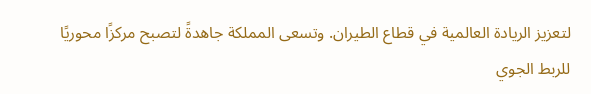لتعزيز الريادة العالمية في قطاع الطيران. وتسعى المملكة جاهدةً لتصبح مركزًا محوريًا للربط الجوي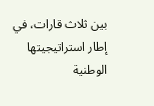بين ثلاث قارات، في إطار استراتيجيتها الوطنية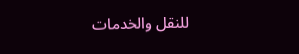للنقل والخدمات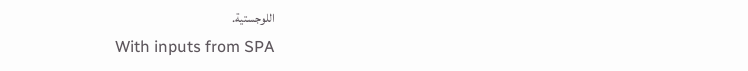اللوجستية.
With inputs from SPA